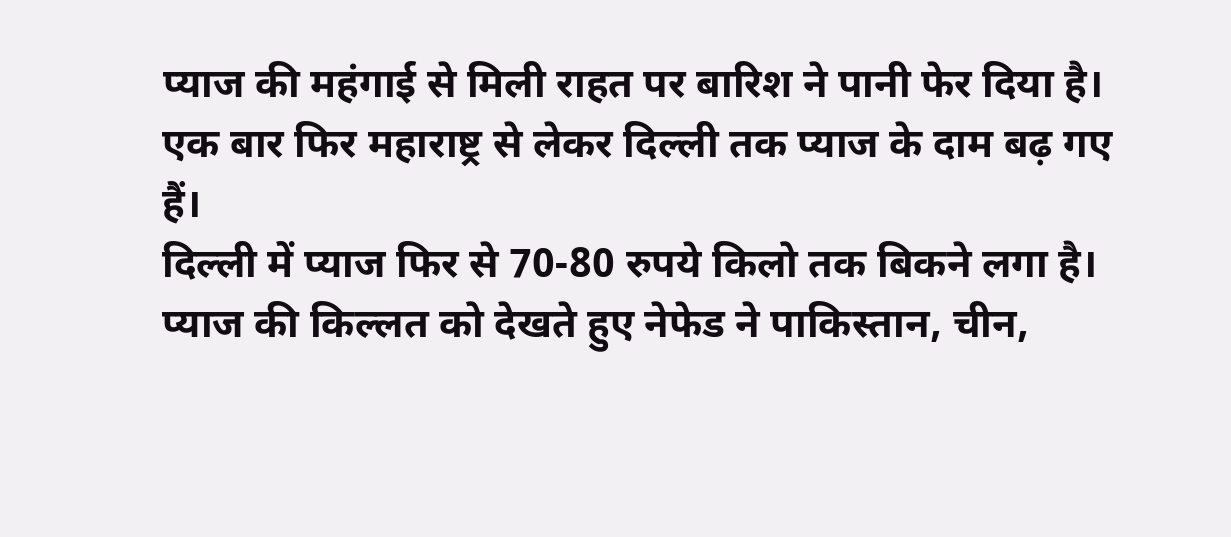प्याज की महंगाई से मिली राहत पर बारिश ने पानी फेर दिया है। एक बार फिर महाराष्ट्र से लेकर दिल्ली तक प्याज के दाम बढ़ गए हैं।
दिल्ली में प्याज फिर से 70-80 रुपये किलो तक बिकने लगा है। प्याज की किल्लत को देखते हुए नेफेड ने पाकिस्तान, चीन,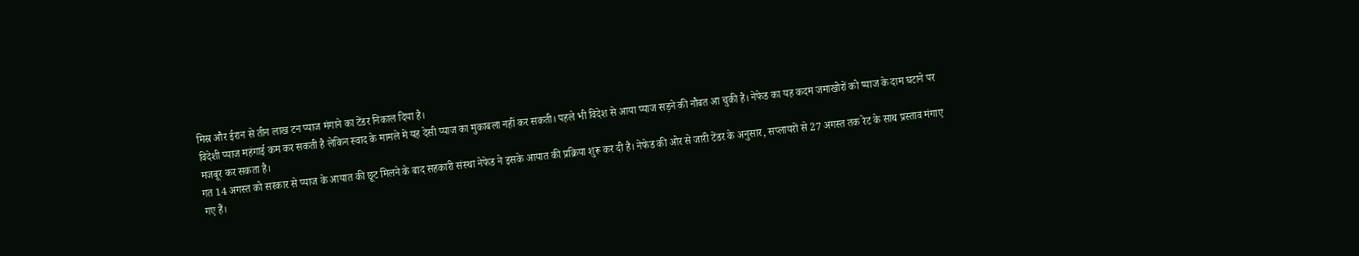मिस्र और ईरान से तीन लाख टन प्याज मंगाने का टेंडर निकाल दिया है।
विदेशी प्याज महंगाई कम कर सकती है लेकिन स्वाद के मामले में यह देसी प्याज का मुकाबला नहीं कर सकती। पहले भी विदेश से आया प्याज सड़ने की नौबत आ चुकी है। नेफेड का यह कदम जमाखोरों को प्याज के दाम घटाने पर मजबूर कर सकता है।
गत 14 अगस्त को सरकार से प्याज के आयात की छूट मिलने के बाद सहकारी संस्था नेफेड ने इसके आयात की प्रक्रिया शुरू कर दी है। नेफेड की ओर से जारी टेंडर के अनुसार, सप्लायरों से 27 अगस्त तक रेट के साथ प्रस्ताव मंगाए गए हैं।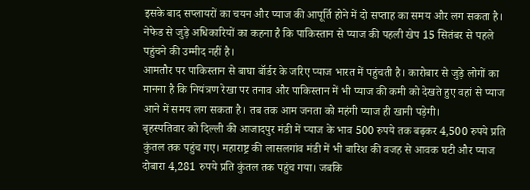इसके बाद सप्लायरों का चयन और प्याज की आपूर्ति होने में दो सप्ताह का समय और लग सकता है। नेफेड से जुड़े अधिकारियों का कहना है कि पाकिस्तान से प्याज की पहली खेप 15 सितंबर से पहले पहुंचने की उम्मीद नहीं है।
आमतौर पर पाकिस्तान से बाघा बॉर्डर के जरिए प्याज भारत में पहुंचती है। कारोबार से जुड़े लोगों का मानना है कि नियंत्रण रेखा पर तनाव और पाकिस्तान में भी प्याज की कमी को देखते हुए वहां से प्याज आने में समय लग सकता है। तब तक आम जनता को महंगी प्याज ही खानी पड़ेगी।
बृहस्पतिवार को दिल्ली की आजादपुर मंडी में प्याज के भाव 500 रुपये तक बढ़कर 4,500 रुपये प्रति कुंतल तक पहुंच गए। महाराष्ट्र की लासलगांव मंडी में भी बारिश की वजह से आवक घटी और प्याज दोबारा 4,281 रुपये प्रति कुंतल तक पहुंच गया। जबकि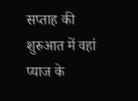सप्ताह की शुरुआत में वहां प्याज के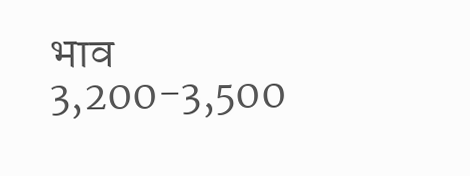भाव 3,200-3,500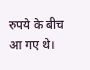रुपये के बीच आ गए थे।